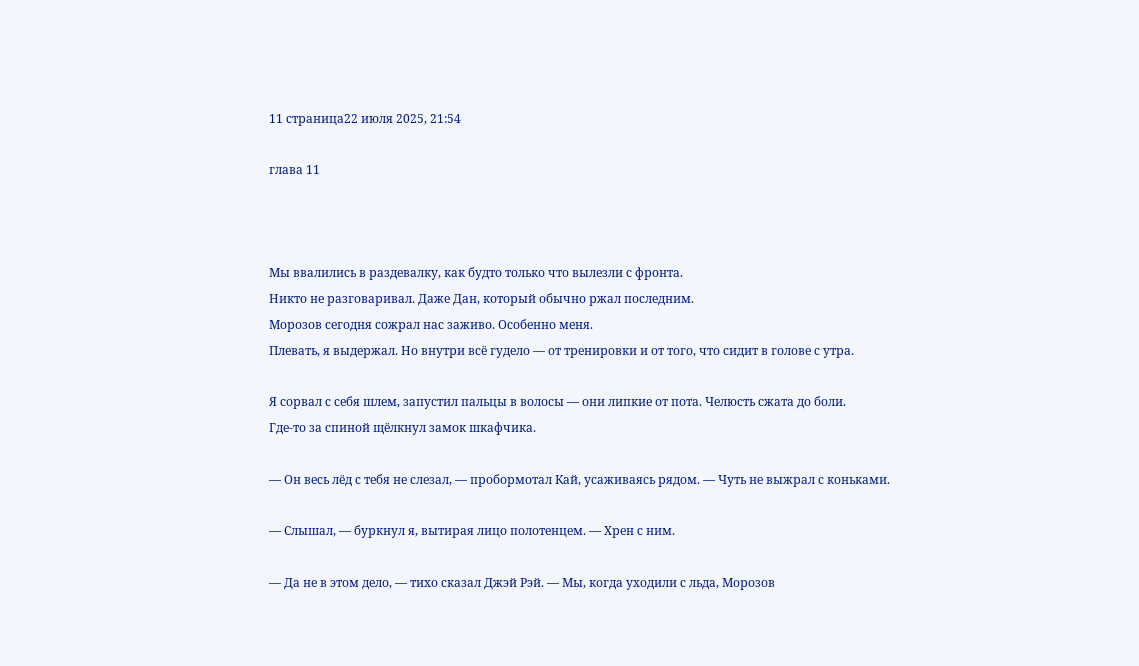11 страница22 июля 2025, 21:54

глава 11



Мы ввалились в раздевалку, как будто только что вылезли с фронта.
Никто не разговаривал. Даже Дан, который обычно ржал последним.
Морозов сегодня сожрал нас заживо. Особенно меня.
Плевать, я выдержал. Но внутри всё гудело — от тренировки и от того, что сидит в голове с утра.

Я сорвал с себя шлем, запустил пальцы в волосы — они липкие от пота. Челюсть сжата до боли.
Где-то за спиной щёлкнул замок шкафчика.

— Он весь лёд с тебя не слезал, — пробормотал Кай, усаживаясь рядом. — Чуть не выжрал с коньками.

— Слышал, — буркнул я, вытирая лицо полотенцем. — Хрен с ним.

— Да не в этом дело, — тихо сказал Джэй Рэй. — Мы, когда уходили с льда, Морозов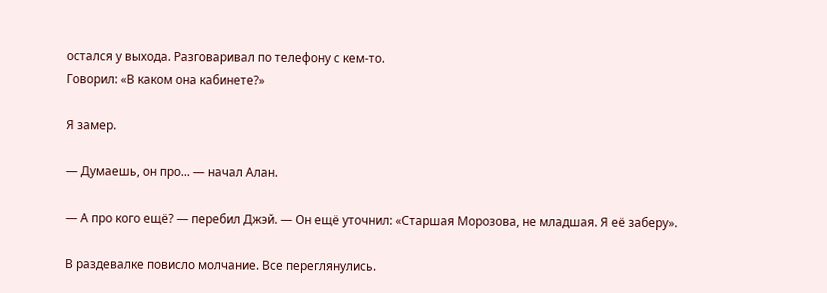остался у выхода. Разговаривал по телефону с кем-то.
Говорил: «В каком она кабинете?»

Я замер.

— Думаешь, он про... — начал Алан.

— А про кого ещё? — перебил Джэй. — Он ещё уточнил: «Старшая Морозова, не младшая. Я её заберу».

В раздевалке повисло молчание. Все переглянулись.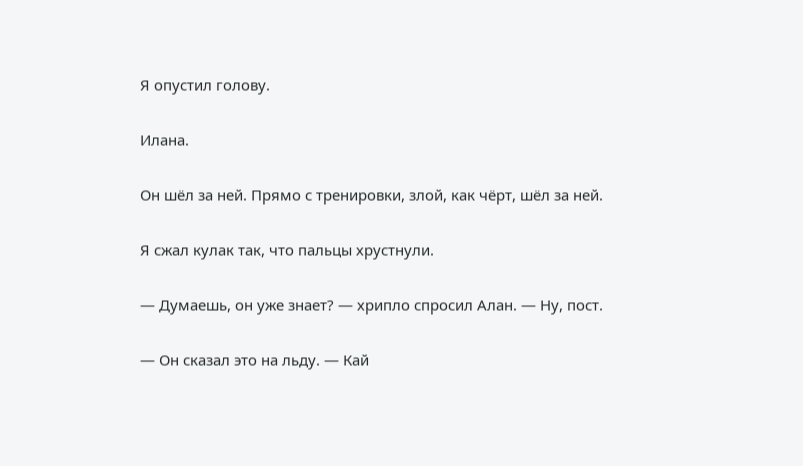Я опустил голову.

Илана.

Он шёл за ней. Прямо с тренировки, злой, как чёрт, шёл за ней.

Я сжал кулак так, что пальцы хрустнули.

— Думаешь, он уже знает? — хрипло спросил Алан. — Ну, пост.

— Он сказал это на льду. — Кай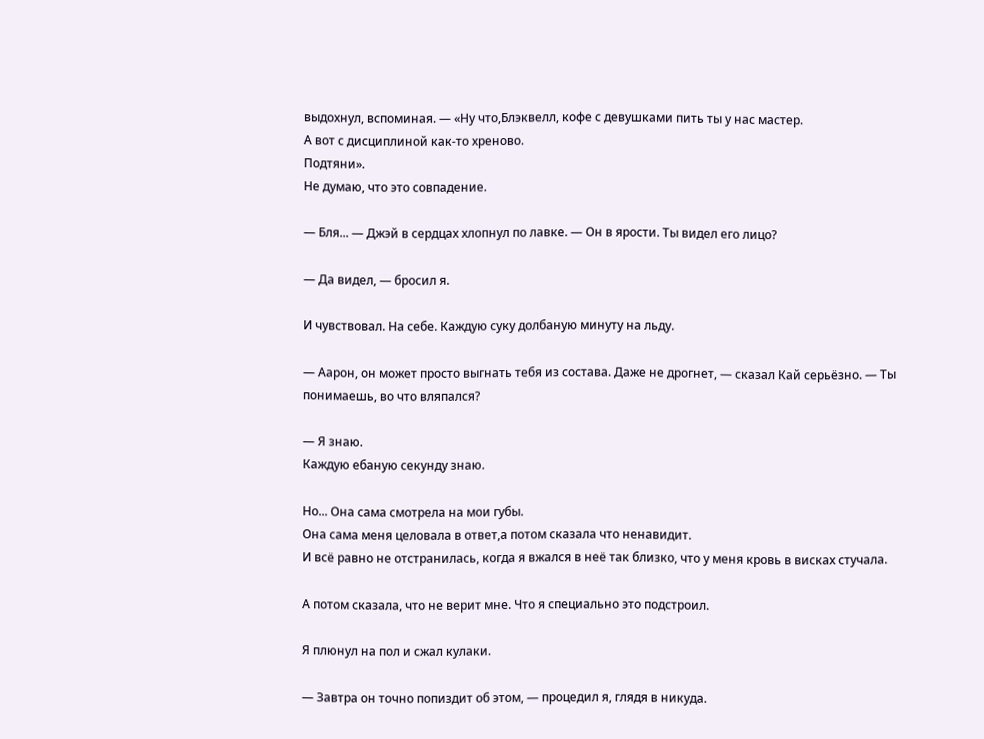выдохнул, вспоминая. — «Ну что,Блэквелл, кофе с девушками пить ты у нас мастер.
А вот с дисциплиной как-то хреново.
Подтяни».
Не думаю, что это совпадение.

— Бля... — Джэй в сердцах хлопнул по лавке. — Он в ярости. Ты видел его лицо?

— Да видел, — бросил я.

И чувствовал. На себе. Каждую суку долбаную минуту на льду.

— Аарон, он может просто выгнать тебя из состава. Даже не дрогнет, — сказал Кай серьёзно. — Ты понимаешь, во что вляпался?

— Я знаю.
Каждую ебаную секунду знаю.

Но... Она сама смотрела на мои губы.
Она сама меня целовала в ответ,а потом сказала что ненавидит.
И всё равно не отстранилась, когда я вжался в неё так близко, что у меня кровь в висках стучала.

А потом сказала, что не верит мне. Что я специально это подстроил.

Я плюнул на пол и сжал кулаки.

— Завтра он точно попиздит об этом, — процедил я, глядя в никуда.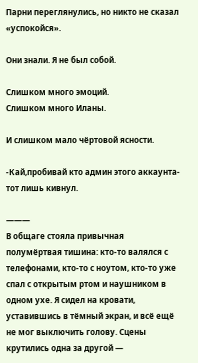Парни переглянулись, но никто не сказал «успокойся».

Они знали. Я не был собой.

Слишком много эмоций.
Слишком много Иланы.

И слишком мало чёртовой ясности.

-Кай,пробивай кто админ этого аккаунта-тот лишь кивнул.

———
В общаге стояла привычная полумёртвая тишина: кто-то валялся с телефонами, кто-то с ноутом, кто-то уже спал с открытым ртом и наушником в одном ухе. Я сидел на кровати, уставившись в тёмный экран, и всё ещё не мог выключить голову. Сцены крутились одна за другой —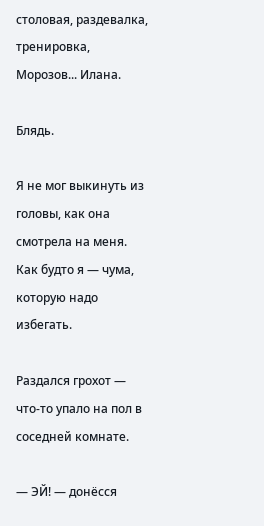столовая, раздевалка, тренировка, Морозов... Илана.

Блядь.

Я не мог выкинуть из головы, как она смотрела на меня. Как будто я — чума, которую надо избегать.

Раздался грохот — что-то упало на пол в соседней комнате.

— ЭЙ! — донёсся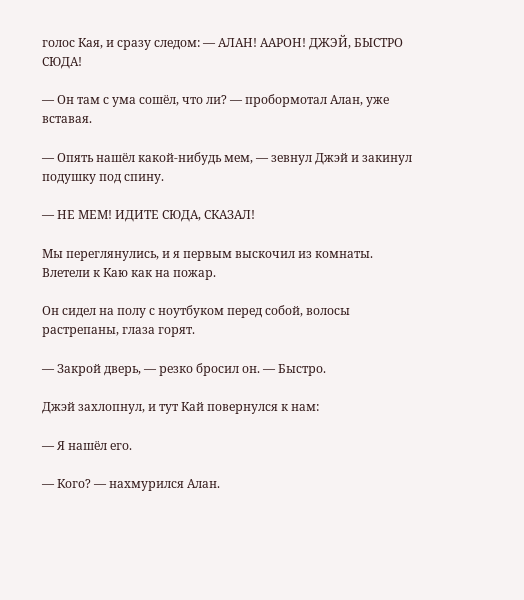голос Кая, и сразу следом: — АЛАН! ААРОН! ДЖЭЙ, БЫСТРО СЮДА!

— Он там с ума сошёл, что ли? — пробормотал Алан, уже вставая.

— Опять нашёл какой-нибудь мем, — зевнул Джэй и закинул подушку под спину.

— НЕ МЕМ! ИДИТЕ СЮДА, СКАЗАЛ!

Мы переглянулись, и я первым выскочил из комнаты.
Влетели к Каю как на пожар.

Он сидел на полу с ноутбуком перед собой, волосы растрепаны, глаза горят.

— Закрой дверь, — резко бросил он. — Быстро.

Джэй захлопнул, и тут Кай повернулся к нам:

— Я нашёл его.

— Кого? — нахмурился Алан.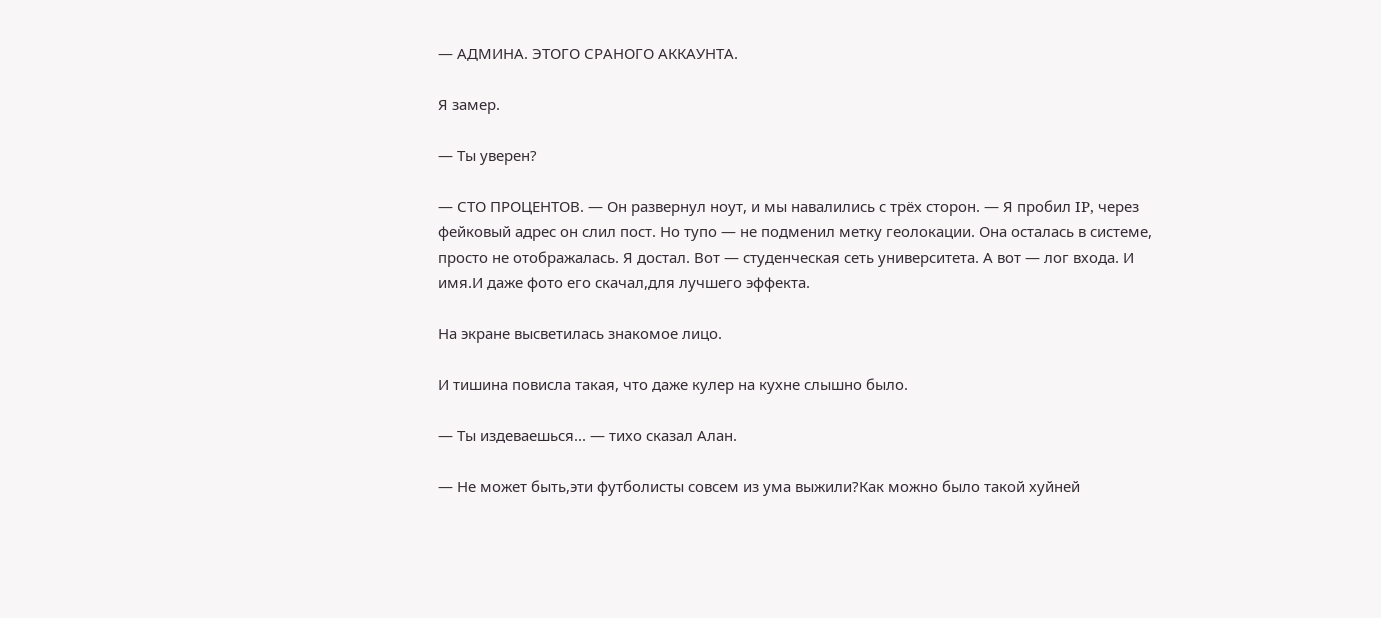— АДМИНА. ЭТОГО СРАНОГО АККАУНТА.

Я замер.

— Ты уверен?

— СТО ПРОЦЕНТОВ. — Он развернул ноут, и мы навалились с трёх сторон. — Я пробил IP, через фейковый адрес он слил пост. Но тупо — не подменил метку геолокации. Она осталась в системе, просто не отображалась. Я достал. Вот — студенческая сеть университета. А вот — лог входа. И имя.И даже фото его скачал,для лучшего эффекта.

На экране высветилась знакомое лицо.

И тишина повисла такая, что даже кулер на кухне слышно было.

— Ты издеваешься... — тихо сказал Алан.

— Не может быть,эти футболисты совсем из ума выжили?Как можно было такой хуйней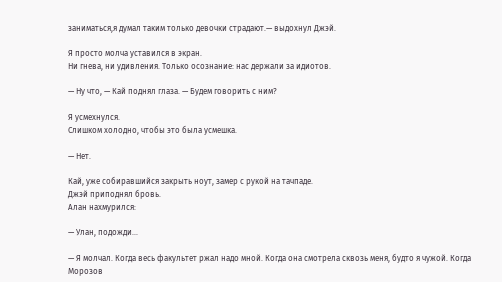заниматься,я думал таким только девочки страдают.— выдохнул Джэй.

Я просто молча уставился в экран.
Ни гнева, ни удивления. Только осознание: нас держали за идиотов.

— Ну что, — Кай поднял глаза. — Будем говорить с ним?

Я усмехнулся.
Слишком холодно, чтобы это была усмешка.

— Нет.

Кай, уже собиравшийся закрыть ноут, замер с рукой на тачпаде.
Джэй приподнял бровь.
Алан нахмурился:

— Улан, подожди...

— Я молчал. Когда весь факультет ржал надо мной. Когда она смотрела сквозь меня, будто я чужой. Когда Морозов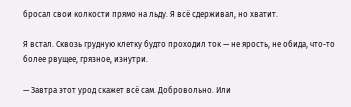бросал свои колкости прямо на льду. Я всё сдерживал, но хватит.

Я встал. Сквозь грудную клетку будто проходил ток — не ярость, не обида, что-то более рвущее, грязное, изнутри.

— Завтра этот урод скажет всё сам. Добровольно. Или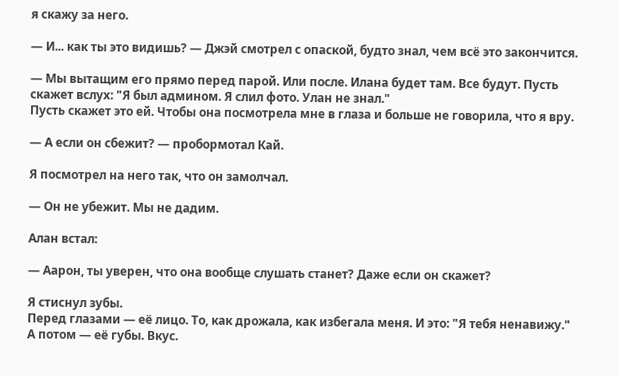я скажу за него.

— И... как ты это видишь? — Джэй смотрел с опаской, будто знал, чем всё это закончится.

— Мы вытащим его прямо перед парой. Или после. Илана будет там. Все будут. Пусть скажет вслух: "Я был админом. Я слил фото. Улан не знал."
Пусть скажет это ей. Чтобы она посмотрела мне в глаза и больше не говорила, что я вру.

— А если он сбежит? — пробормотал Кай.

Я посмотрел на него так, что он замолчал.

— Он не убежит. Мы не дадим.

Алан встал:

— Аарон, ты уверен, что она вообще слушать станет? Даже если он скажет?

Я стиснул зубы.
Перед глазами — её лицо. То, как дрожала, как избегала меня. И это: "Я тебя ненавижу."
А потом — её губы. Вкус.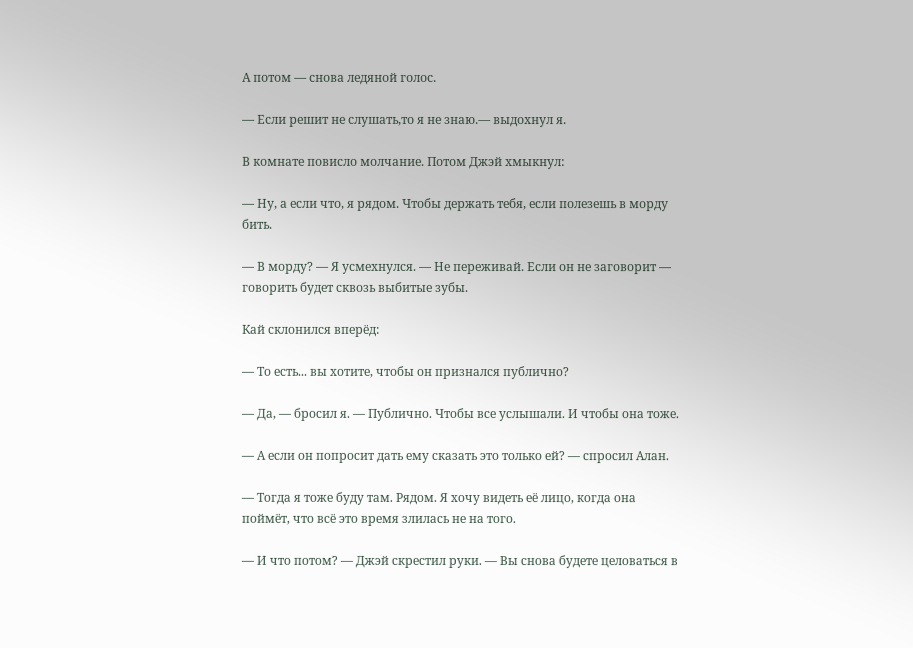А потом — снова ледяной голос.

— Если решит не слушать,то я не знаю.— выдохнул я.

В комнате повисло молчание. Потом Джэй хмыкнул:

— Ну, а если что, я рядом. Чтобы держать тебя, если полезешь в морду бить.

— В морду? — Я усмехнулся. — Не переживай. Если он не заговорит — говорить будет сквозь выбитые зубы.

Кай склонился вперёд:

— То есть... вы хотите, чтобы он признался публично?

— Да, — бросил я. — Публично. Чтобы все услышали. И чтобы она тоже.

— А если он попросит дать ему сказать это только ей? — спросил Алан.

— Тогда я тоже буду там. Рядом. Я хочу видеть её лицо, когда она поймёт, что всё это время злилась не на того.

— И что потом? — Джэй скрестил руки. — Вы снова будете целоваться в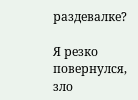раздевалке?

Я резко повернулся, зло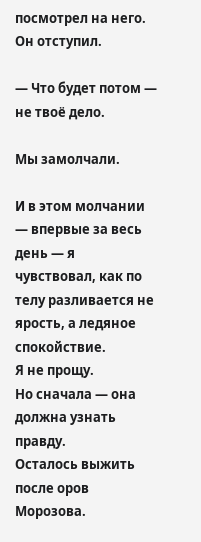посмотрел на него. Он отступил.

— Что будет потом — не твоё дело.

Мы замолчали.

И в этом молчании — впервые за весь день — я чувствовал, как по телу разливается не ярость, а ледяное спокойствие.
Я не прощу.
Но сначала — она должна узнать правду.
Осталось выжить после оров Морозова.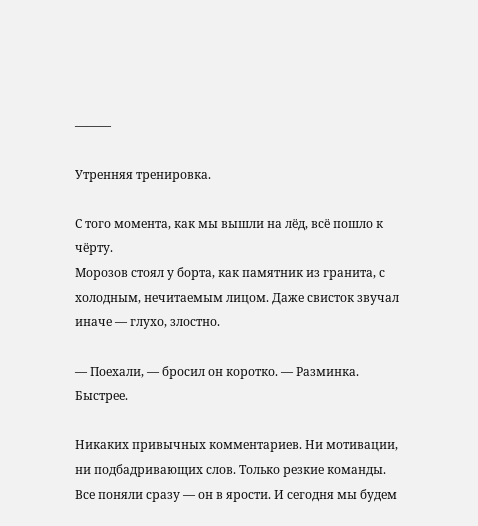———

Утренняя тренировка.

С того момента, как мы вышли на лёд, всё пошло к чёрту.
Морозов стоял у борта, как памятник из гранита, с холодным, нечитаемым лицом. Даже свисток звучал иначе — глухо, злостно.

— Поехали, — бросил он коротко. — Разминка. Быстрее.

Никаких привычных комментариев. Ни мотивации, ни подбадривающих слов. Только резкие команды.
Все поняли сразу — он в ярости. И сегодня мы будем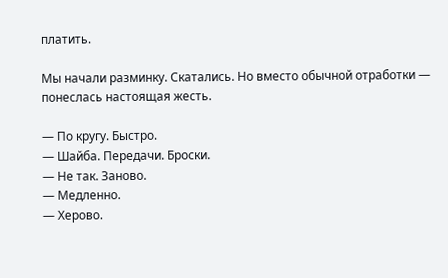платить.

Мы начали разминку. Скатались. Но вместо обычной отработки — понеслась настоящая жесть.

— По кругу. Быстро.
— Шайба. Передачи. Броски.
— Не так. Заново.
— Медленно.
— Херово.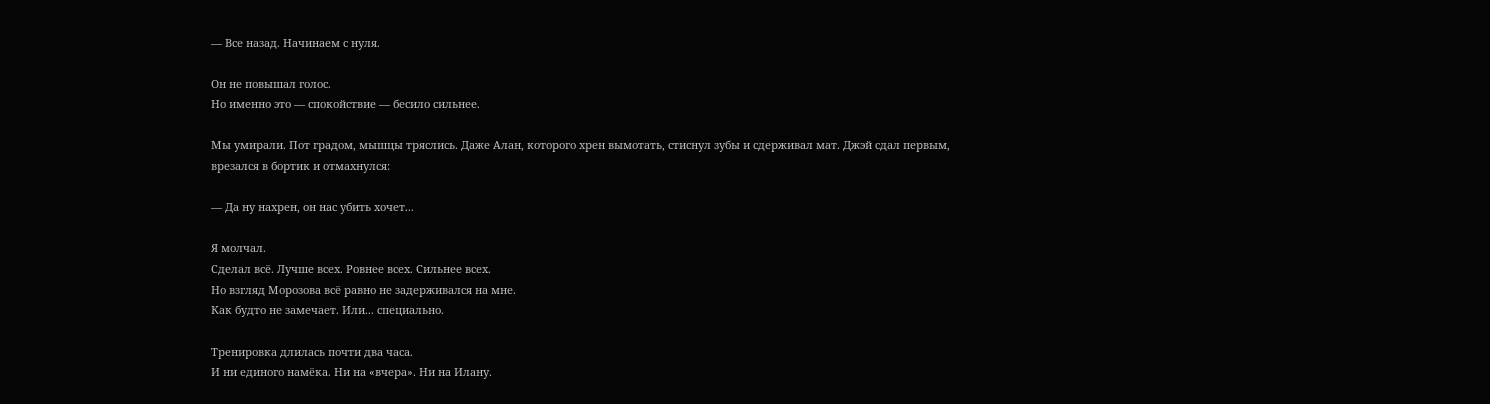— Все назад. Начинаем с нуля.

Он не повышал голос.
Но именно это — спокойствие — бесило сильнее.

Мы умирали. Пот градом, мышцы тряслись. Даже Алан, которого хрен вымотать, стиснул зубы и сдерживал мат. Джэй сдал первым, врезался в бортик и отмахнулся:

— Да ну нахрен, он нас убить хочет...

Я молчал.
Сделал всё. Лучше всех. Ровнее всех. Сильнее всех.
Но взгляд Морозова всё равно не задерживался на мне.
Как будто не замечает. Или... специально.

Тренировка длилась почти два часа.
И ни единого намёка. Ни на «вчера». Ни на Илану.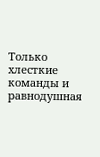Только хлесткие команды и равнодушная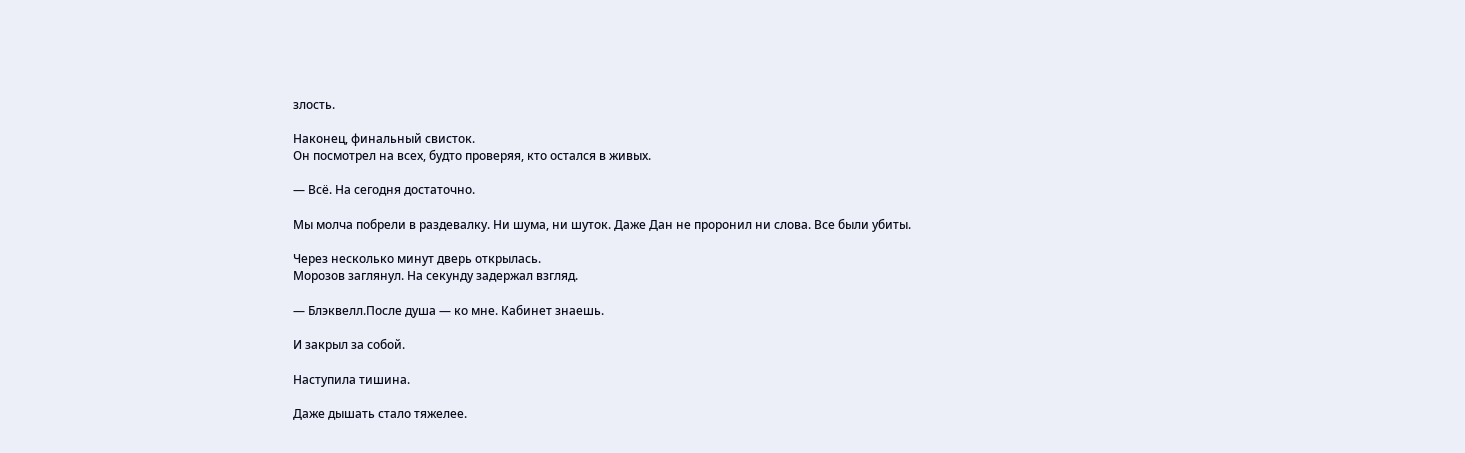злость.

Наконец, финальный свисток.
Он посмотрел на всех, будто проверяя, кто остался в живых.

— Всё. На сегодня достаточно.

Мы молча побрели в раздевалку. Ни шума, ни шуток. Даже Дан не проронил ни слова. Все были убиты.

Через несколько минут дверь открылась.
Морозов заглянул. На секунду задержал взгляд.

— Блэквелл.После душа — ко мне. Кабинет знаешь.

И закрыл за собой.

Наступила тишина.

Даже дышать стало тяжелее.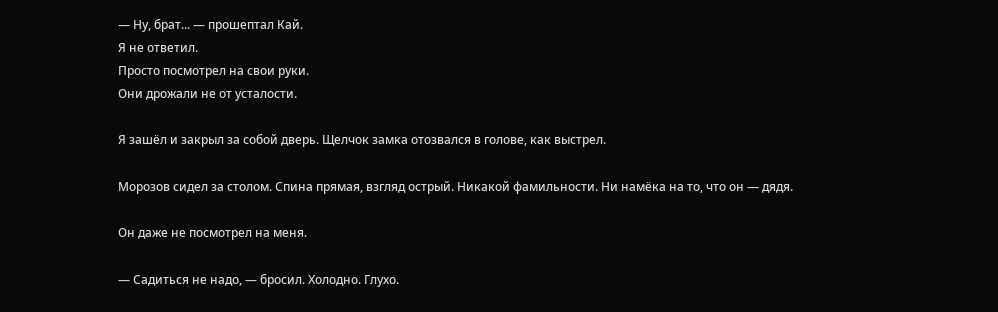— Ну, брат... — прошептал Кай.
Я не ответил.
Просто посмотрел на свои руки.
Они дрожали не от усталости.

Я зашёл и закрыл за собой дверь. Щелчок замка отозвался в голове, как выстрел.

Морозов сидел за столом. Спина прямая, взгляд острый. Никакой фамильности. Ни намёка на то, что он — дядя.

Он даже не посмотрел на меня.

— Садиться не надо, — бросил. Холодно. Глухо.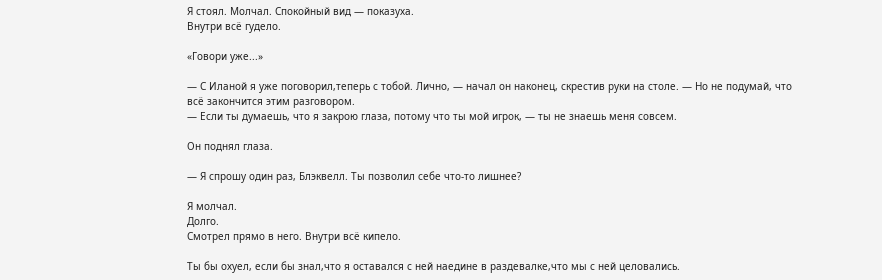Я стоял. Молчал. Спокойный вид — показуха.
Внутри всё гудело.

«Говори уже...»

— С Иланой я уже поговорил,теперь с тобой. Лично, — начал он наконец, скрестив руки на столе. — Но не подумай, что всё закончится этим разговором.
— Если ты думаешь, что я закрою глаза, потому что ты мой игрок, — ты не знаешь меня совсем.

Он поднял глаза.

— Я спрошу один раз, Блэквелл. Ты позволил себе что-то лишнее?

Я молчал.
Долго.
Смотрел прямо в него. Внутри всё кипело.

Ты бы охуел, если бы знал,что я оставался с ней наедине в раздевалке,что мы с ней целовались.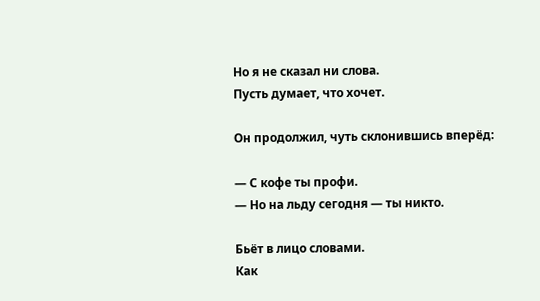Но я не сказал ни слова.
Пусть думает, что хочет.

Он продолжил, чуть склонившись вперёд:

— С кофе ты профи.
— Но на льду сегодня — ты никто.

Бьёт в лицо словами.
Как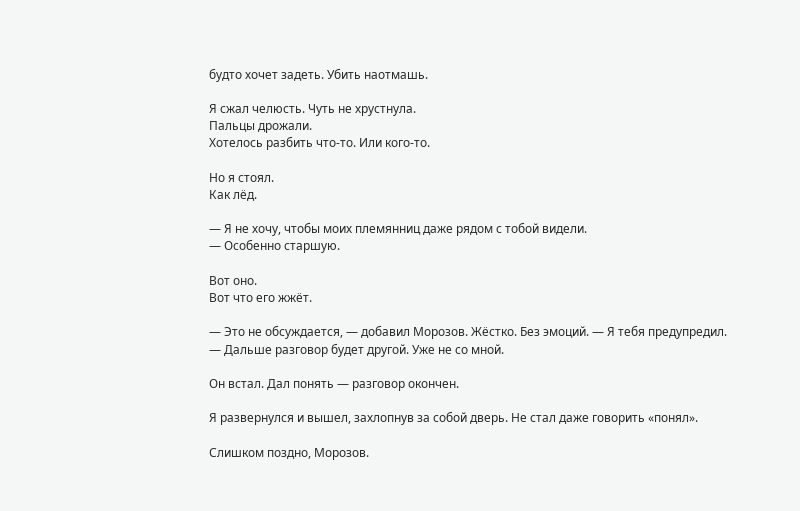будто хочет задеть. Убить наотмашь.

Я сжал челюсть. Чуть не хрустнула.
Пальцы дрожали.
Хотелось разбить что-то. Или кого-то.

Но я стоял.
Как лёд.

— Я не хочу, чтобы моих племянниц даже рядом с тобой видели.
— Особенно старшую.

Вот оно.
Вот что его жжёт.

— Это не обсуждается, — добавил Морозов. Жёстко. Без эмоций. — Я тебя предупредил.
— Дальше разговор будет другой. Уже не со мной.

Он встал. Дал понять — разговор окончен.

Я развернулся и вышел, захлопнув за собой дверь. Не стал даже говорить «понял».

Слишком поздно, Морозов.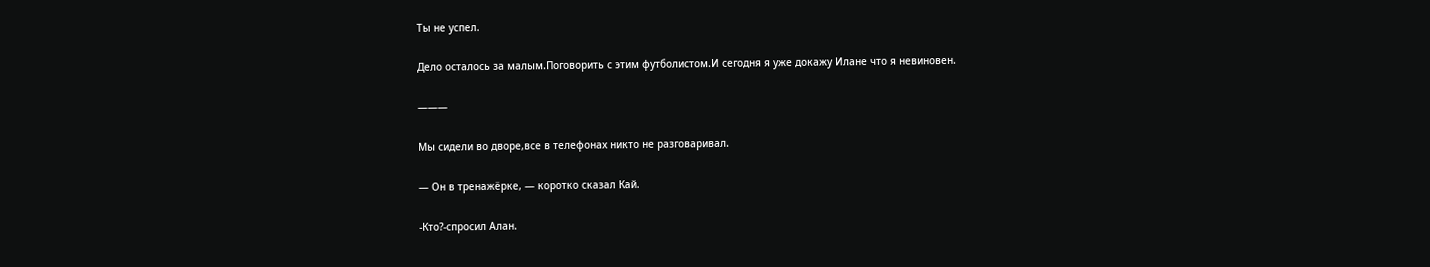Ты не успел.

Дело осталось за малым.Поговорить с этим футболистом.И сегодня я уже докажу Илане что я невиновен.

———

Мы сидели во дворе,все в телефонах никто не разговаривал.

— Он в тренажёрке, — коротко сказал Кай.

-Кто?-спросил Алан.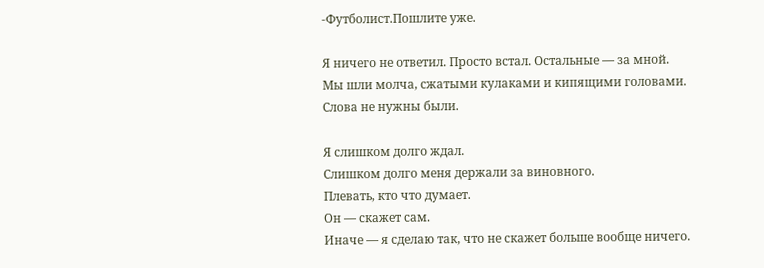-Футболист.Пошлите уже.

Я ничего не ответил. Просто встал. Остальные — за мной.
Мы шли молча, сжатыми кулаками и кипящими головами.
Слова не нужны были.

Я слишком долго ждал.
Слишком долго меня держали за виновного.
Плевать, кто что думает.
Он — скажет сам.
Иначе — я сделаю так, что не скажет больше вообще ничего.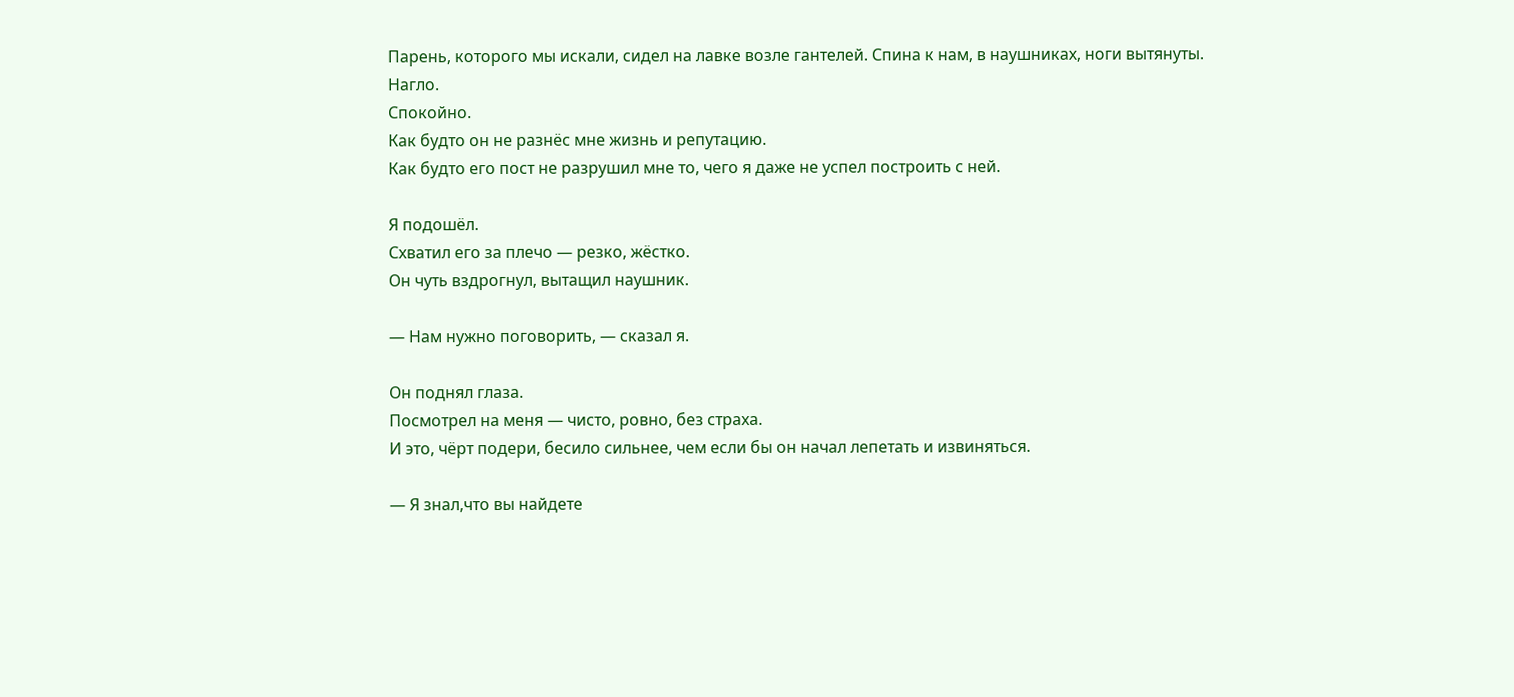Парень, которого мы искали, сидел на лавке возле гантелей. Спина к нам, в наушниках, ноги вытянуты.
Нагло.
Спокойно.
Как будто он не разнёс мне жизнь и репутацию.
Как будто его пост не разрушил мне то, чего я даже не успел построить с ней.

Я подошёл.
Схватил его за плечо — резко, жёстко.
Он чуть вздрогнул, вытащил наушник.

— Нам нужно поговорить, — сказал я.

Он поднял глаза.
Посмотрел на меня — чисто, ровно, без страха.
И это, чёрт подери, бесило сильнее, чем если бы он начал лепетать и извиняться.

— Я знал,что вы найдете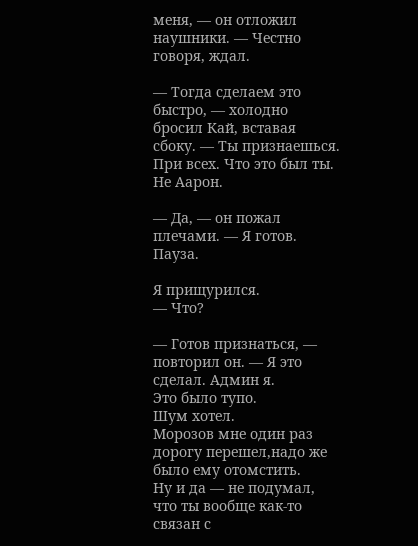меня, — он отложил наушники. — Честно говоря, ждал.

— Тогда сделаем это быстро, — холодно бросил Кай, вставая сбоку. — Ты признаешься. При всех. Что это был ты. Не Аарон.

— Да, — он пожал плечами. — Я готов.
Пауза.

Я прищурился.
— Что?

— Готов признаться, — повторил он. — Я это сделал. Админ я.
Это было тупо.
Шум хотел.
Морозов мне один раз дорогу перешел,надо же было ему отомстить.
Ну и да — не подумал, что ты вообще как-то связан с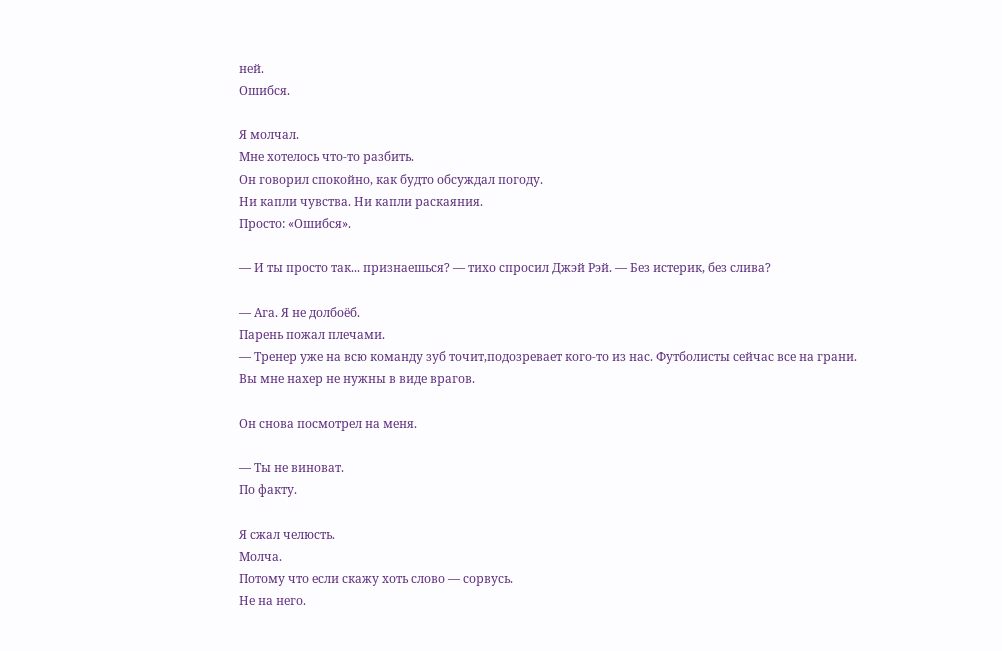ней.
Ошибся.

Я молчал.
Мне хотелось что-то разбить.
Он говорил спокойно, как будто обсуждал погоду.
Ни капли чувства. Ни капли раскаяния.
Просто: «Ошибся».

— И ты просто так... признаешься? — тихо спросил Джэй Рэй. — Без истерик, без слива?

— Ага. Я не долбоёб.
Парень пожал плечами.
— Тренер уже на всю команду зуб точит,подозревает кого-то из нас. Футболисты сейчас все на грани.
Вы мне нахер не нужны в виде врагов.

Он снова посмотрел на меня.

— Ты не виноват.
По факту.

Я сжал челюсть.
Молча.
Потому что если скажу хоть слово — сорвусь.
Не на него.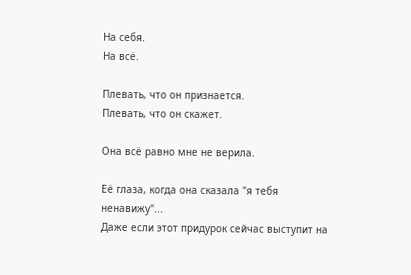На себя.
На всё.

Плевать, что он признается.
Плевать, что он скажет.

Она всё равно мне не верила.

Её глаза, когда она сказала "я тебя ненавижу"...
Даже если этот придурок сейчас выступит на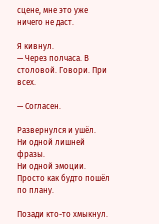сцене, мне это уже ничего не даст.

Я кивнул.
— Через полчаса. В столовой. Говори. При всех.

— Согласен.

Развернулся и ушёл.
Ни одной лишней фразы.
Ни одной эмоции.
Просто как будто пошёл по плану.

Позади кто-то хмыкнул.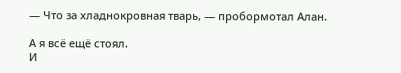— Что за хладнокровная тварь, — пробормотал Алан.

А я всё ещё стоял.
И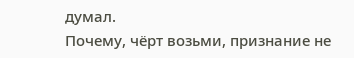думал.
Почему, чёрт возьми, признание не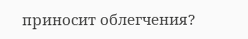приносит облегчения?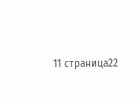11 страница22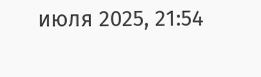июля 2025, 21:54